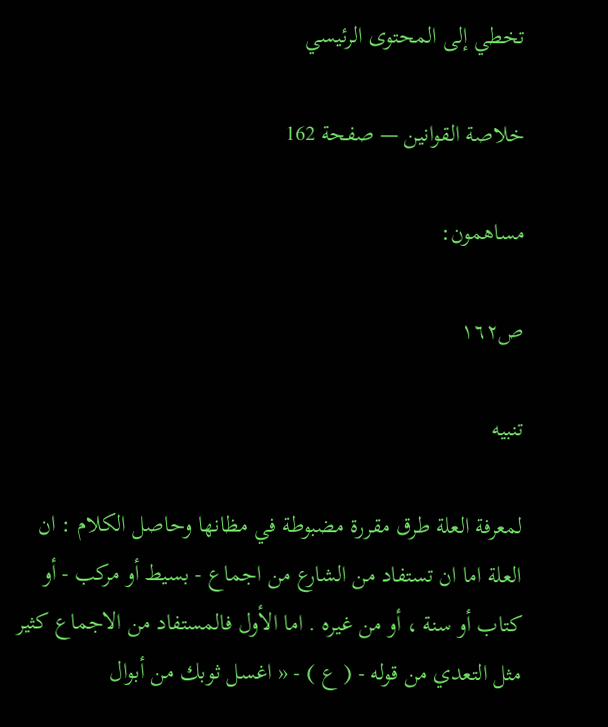تخطي إلى المحتوى الرئيسي

خلاصة القوانين — صفحة 162

مساهمون:

ص١٦٢

تنبيه

لمعرفة العلة طرق مقررة مضبوطة في مظانها وحاصل الكلام : ان العلة اما ان تستفاد من الشارع من اجماع - بسيط أو مركب - أو كتاب أو سنة ، أو من غيره . اما الأول فالمستفاد من الاجماع كثير مثل التعدي من قوله - ( ع ) - « اغسل ثوبك من أبوال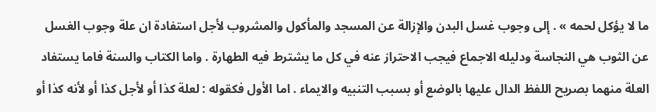ما لا يؤكل لحمه » . إلى وجوب غسل البدن والإزالة عن المسجد والمأكول والمشروب لأجل استفادة ان علة وجوب الغسل عن الثوب هي النجاسة ودليله الاجماع فيجب الاحتراز عنه في كل ما يشترط فيه الطهارة . واما الكتاب والسنة فاما يستفاد العلة منهما بصريح اللفظ الدال عليها بالوضع أو بسبب التنبيه والايماء . اما الأول فكقوله : لعلة كذا أو لأجل كذا أو لأنه كذا أو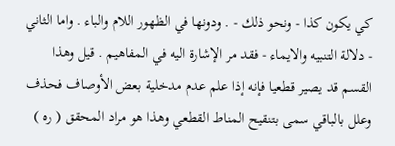كي يكون كذا - ونحو ذلك - . ودونها في الظهور اللام والباء . واما الثاني - دلالة التنبيه والايماء - فقد مر الإشارة اليه في المفاهيم . قيل وهذا القسم قد يصير قطعيا فإنه إذا علم عدم مدخلية بعض الأوصاف فحذف وعلل بالباقي سمى بتنقيح المناط القطعي وهذا هو مراد المحقق ( ره )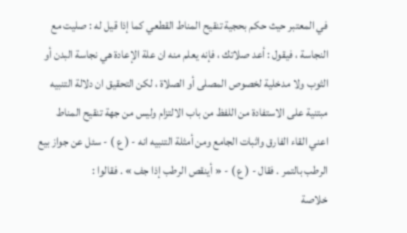في المعتبر حيث حكم بحجية تنقيح المناط القطعي كما إذا قيل له : صليت مع النجاسة ، فيقول : أعد صلاتك ، فإنه يعلم منه ان علة الإعادة هي نجاسة البدن أو الثوب ولا مدخلية لخصوص المصلى أو الصلاة ، لكن التحقيق ان دلالة التنبيه مبتنية على الاستفادة من اللفظ من باب الالتزام وليس من جهة تنقيح المناط اعني القاء الفارق واثبات الجامع ومن أمثلة التنبيه انه - ( ع ) - سئل عن جواز بيع الرطب بالتمر . فقال - ( ع ) - « أينقص الرطب إذا جف » . فقالوا :
خلاصة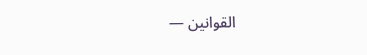القوانين —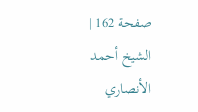صفحة 162 | الشيخ أحمد الأنصاري